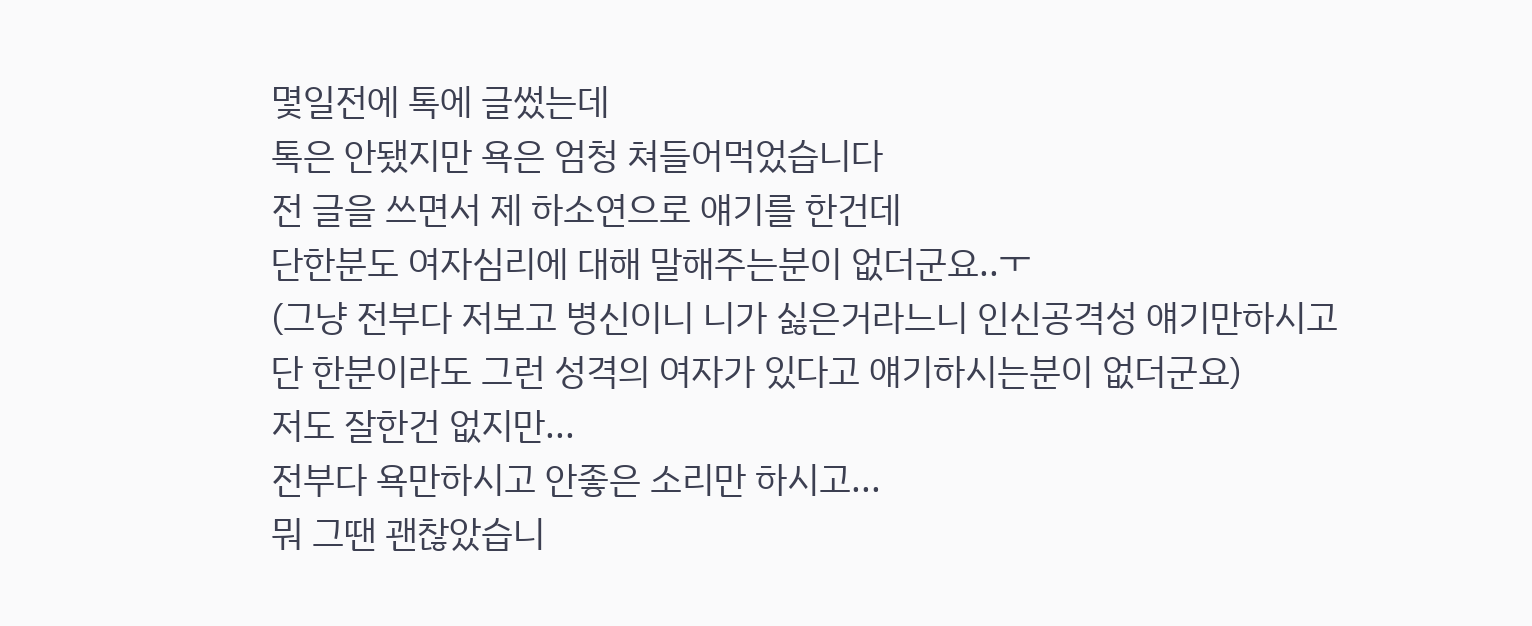몇일전에 톡에 글썼는데
톡은 안됐지만 욕은 엄청 쳐들어먹었습니다
전 글을 쓰면서 제 하소연으로 얘기를 한건데
단한분도 여자심리에 대해 말해주는분이 없더군요..ㅜ
(그냥 전부다 저보고 병신이니 니가 싫은거라느니 인신공격성 얘기만하시고
단 한분이라도 그런 성격의 여자가 있다고 얘기하시는분이 없더군요)
저도 잘한건 없지만...
전부다 욕만하시고 안좋은 소리만 하시고...
뭐 그땐 괜찮았습니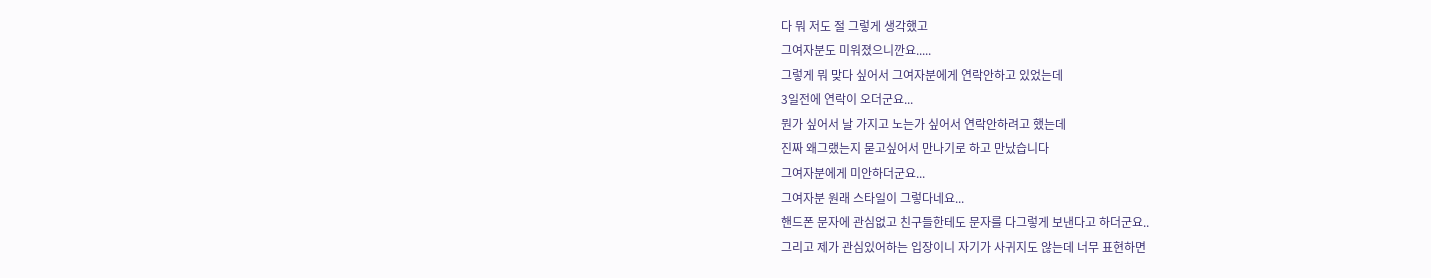다 뭐 저도 절 그렇게 생각했고
그여자분도 미워졌으니깐요.....
그렇게 뭐 맞다 싶어서 그여자분에게 연락안하고 있었는데
3일전에 연락이 오더군요...
뭔가 싶어서 날 가지고 노는가 싶어서 연락안하려고 했는데
진짜 왜그랬는지 묻고싶어서 만나기로 하고 만났습니다
그여자분에게 미안하더군요...
그여자분 원래 스타일이 그렇다네요...
핸드폰 문자에 관심없고 친구들한테도 문자를 다그렇게 보낸다고 하더군요..
그리고 제가 관심있어하는 입장이니 자기가 사귀지도 않는데 너무 표현하면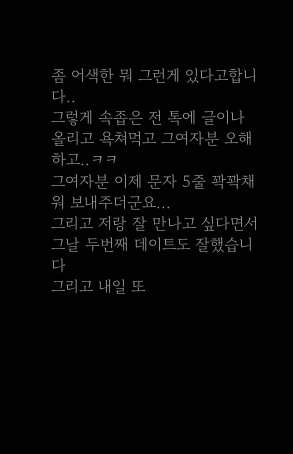좀 어색한 뭐 그런게 있다고합니다..
그렇게 속좁은 전 톡에 글이나 올리고 욕쳐먹고 그여자분 오해하고..ㅋㅋ
그여자분 이제 문자 5줄 꽉꽉채워 보내주더군요...
그리고 저랑 잘 만나고 싶다면서 그날 두번째 데이트도 잘했습니다
그리고 내일 또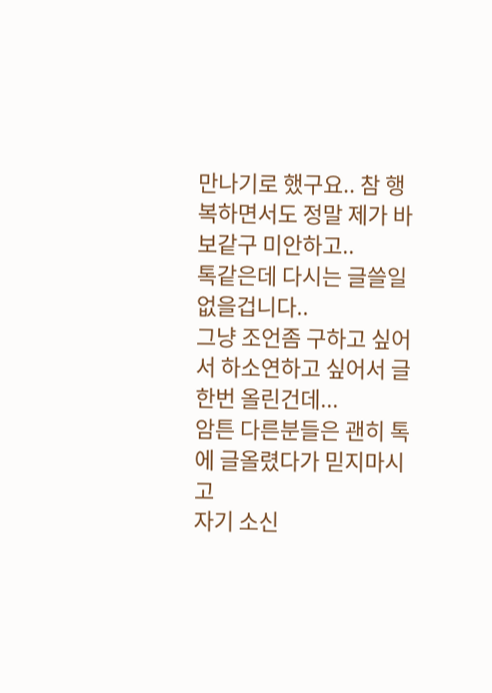만나기로 했구요.. 참 행복하면서도 정말 제가 바보같구 미안하고..
톡같은데 다시는 글쓸일 없을겁니다..
그냥 조언좀 구하고 싶어서 하소연하고 싶어서 글한번 올린건데...
암튼 다른분들은 괜히 톡에 글올렸다가 믿지마시고
자기 소신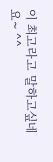이 최고라고 말하고싶네요~ ^^